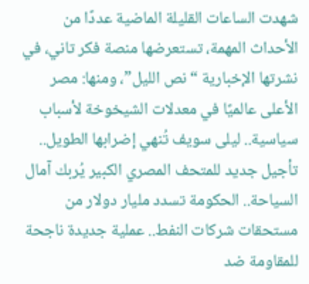شهدت الساعات القليلة الماضية عددًا من الأحداث المهمة، تستعرضها منصة فكر تاني، في نشرتها الإخبارية “نص الليل”، ومنها: مصر الأعلى عالميًا في معدلات الشيخوخة لأسباب سياسية.. ليلى سويف تُنهي إضرابها الطويل.. تأجيل جديد للمتحف المصري الكبير يُربك آمال السياحة.. الحكومة تسدد مليار دولار من مستحقات شركات النفط.. عملية جديدة ناجحة للمقاومة ضد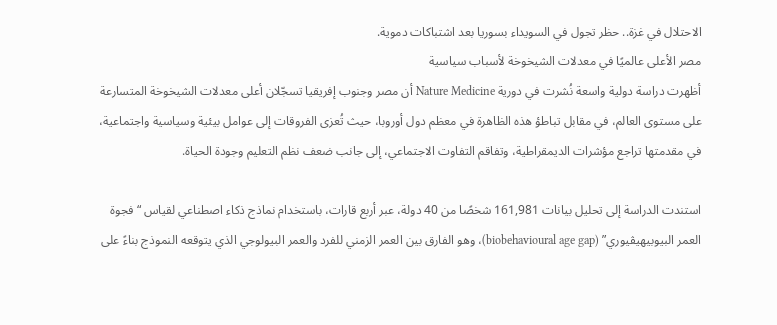الاحتلال في غزة.. حظر تجول في السويداء بسوريا بعد اشتباكات دموية.
مصر الأعلى عالميًا في معدلات الشيخوخة لأسباب سياسية
أظهرت دراسة دولية واسعة نُشرت في دورية Nature Medicine أن مصر وجنوب إفريقيا تسجّلان أعلى معدلات الشيخوخة المتسارعة على مستوى العالم، في مقابل تباطؤ هذه الظاهرة في معظم دول أوروبا، حيث تُعزى الفروقات إلى عوامل بيئية وسياسية واجتماعية، في مقدمتها تراجع مؤشرات الديمقراطية، وتفاقم التفاوت الاجتماعي، إلى جانب ضعف نظم التعليم وجودة الحياة.

استندت الدراسة إلى تحليل بيانات 161,981 شخصًا من 40 دولة، عبر أربع قارات، باستخدام نماذج ذكاء اصطناعي لقياس “فجوة العمر البيوبيهيڤيوري” (biobehavioural age gap)، وهو الفارق بين العمر الزمني للفرد والعمر البيولوجي الذي يتوقعه النموذج بناءً على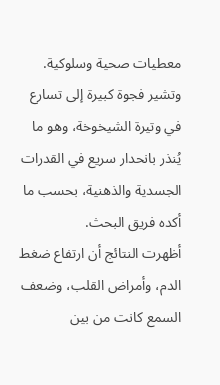معطيات صحية وسلوكية. وتشير فجوة كبيرة إلى تسارع في وتيرة الشيخوخة، وهو ما يُنذر بانحدار سريع في القدرات الجسدية والذهنية، بحسب ما أكده فريق البحث.
أظهرت النتائج أن ارتفاع ضغط الدم، وأمراض القلب، وضعف السمع كانت من بين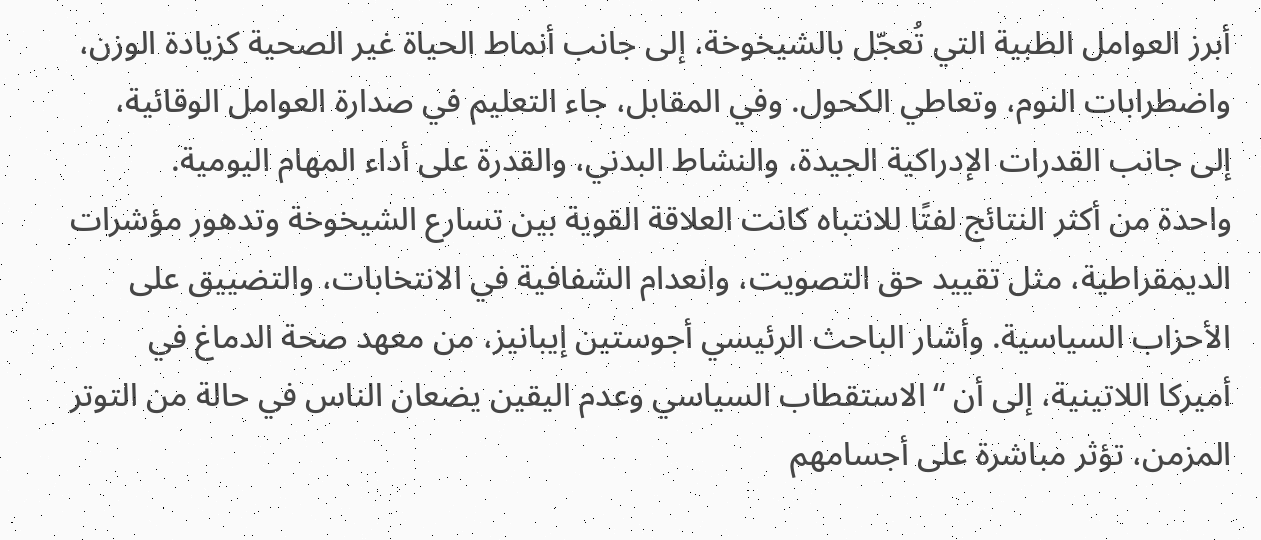أبرز العوامل الطبية التي تُعجّل بالشيخوخة، إلى جانب أنماط الحياة غير الصحية كزيادة الوزن، واضطرابات النوم، وتعاطي الكحول. وفي المقابل، جاء التعليم في صدارة العوامل الوقائية، إلى جانب القدرات الإدراكية الجيدة، والنشاط البدني، والقدرة على أداء المهام اليومية.
واحدة من أكثر النتائج لفتًا للانتباه كانت العلاقة القوية بين تسارع الشيخوخة وتدهور مؤشرات الديمقراطية، مثل تقييد حق التصويت، وانعدام الشفافية في الانتخابات، والتضييق على الأحزاب السياسية. وأشار الباحث الرئيسي أجوستين إيبانيز، من معهد صحة الدماغ في أميركا اللاتينية، إلى أن “الاستقطاب السياسي وعدم اليقين يضعان الناس في حالة من التوتر المزمن، تؤثر مباشرة على أجسامهم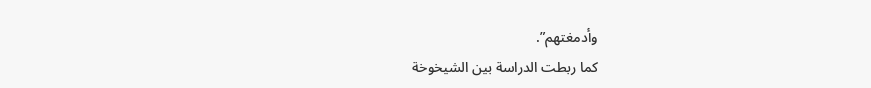وأدمغتهم”.
كما ربطت الدراسة بين الشيخوخة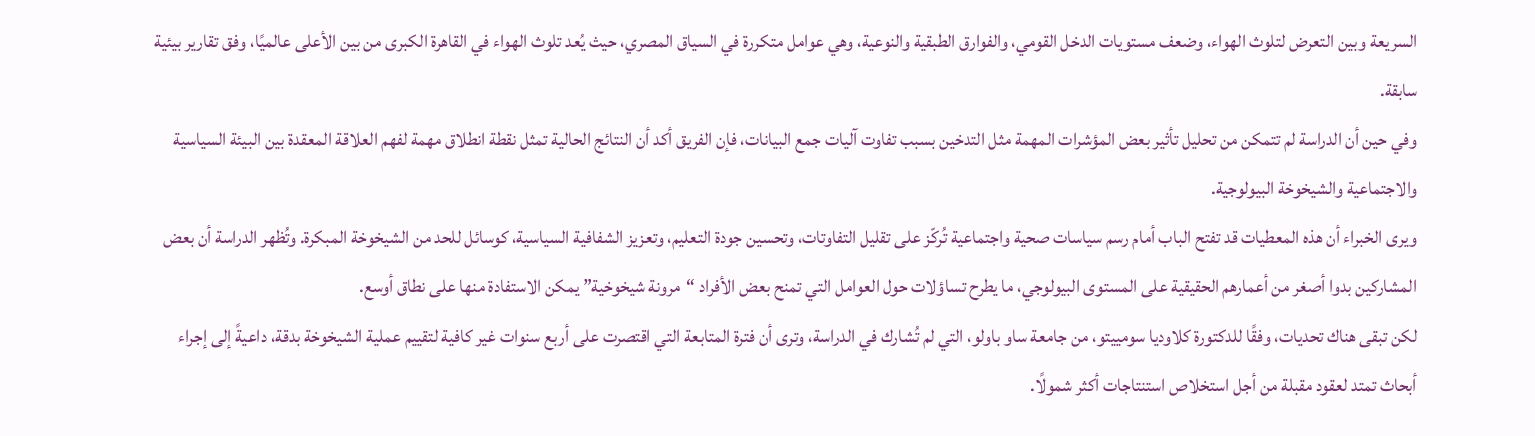السريعة وبين التعرض لتلوث الهواء، وضعف مستويات الدخل القومي، والفوارق الطبقية والنوعية، وهي عوامل متكررة في السياق المصري، حيث يُعد تلوث الهواء في القاهرة الكبرى من بين الأعلى عالميًا، وفق تقارير بيئية سابقة.
وفي حين أن الدراسة لم تتمكن من تحليل تأثير بعض المؤشرات المهمة مثل التدخين بسبب تفاوت آليات جمع البيانات، فإن الفريق أكد أن النتائج الحالية تمثل نقطة انطلاق مهمة لفهم العلاقة المعقدة بين البيئة السياسية والاجتماعية والشيخوخة البيولوجية.
ويرى الخبراء أن هذه المعطيات قد تفتح الباب أمام رسم سياسات صحية واجتماعية تُركّز على تقليل التفاوتات، وتحسين جودة التعليم، وتعزيز الشفافية السياسية، كوسائل للحد من الشيخوخة المبكرة. وتُظهر الدراسة أن بعض المشاركين بدوا أصغر من أعمارهم الحقيقية على المستوى البيولوجي، ما يطرح تساؤلات حول العوامل التي تمنح بعض الأفراد “مرونة شيخوخية” يمكن الاستفادة منها على نطاق أوسع.
لكن تبقى هناك تحديات، وفقًا للدكتورة كلاوديا سومييتو، من جامعة ساو باولو، التي لم تُشارك في الدراسة، وترى أن فترة المتابعة التي اقتصرت على أربع سنوات غير كافية لتقييم عملية الشيخوخة بدقة، داعيةً إلى إجراء أبحاث تمتد لعقود مقبلة من أجل استخلاص استنتاجات أكثر شمولًا.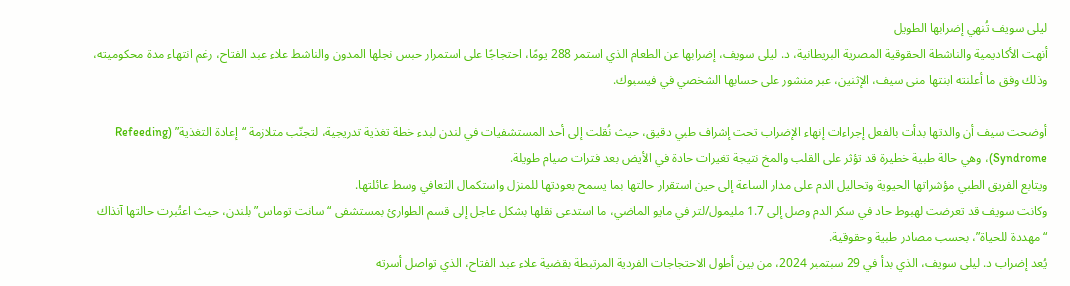ليلى سويف تُنهي إضرابها الطويل
أنهت الأكاديمية والناشطة الحقوقية المصرية البريطانية، د. ليلى سويف، إضرابها عن الطعام الذي استمر 288 يومًا، احتجاجًا على استمرار حبس نجلها المدون والناشط علاء عبد الفتاح، رغم انتهاء مدة محكوميته، وذلك وفق ما أعلنته ابنتها منى سيف، الإثنين، عبر منشور على حسابها الشخصي في فيسبوك.

أوضحت سيف أن والدتها بدأت بالفعل إجراءات إنهاء الإضراب تحت إشراف طبي دقيق، حيث نُقلت إلى أحد المستشفيات في لندن لبدء خطة تغذية تدريجية، لتجنّب متلازمة “إعادة التغذية” (Refeeding Syndrome)، وهي حالة طبية خطيرة قد تؤثر على القلب والمخ نتيجة تغيرات حادة في الأيض بعد فترات صيام طويلة.
ويتابع الفريق الطبي مؤشراتها الحيوية وتحاليل الدم على مدار الساعة إلى حين استقرار حالتها بما يسمح بعودتها للمنزل واستكمال التعافي وسط عائلتها.
وكانت سويف قد تعرضت لهبوط حاد في سكر الدم وصل إلى 1.7 مليمول/لتر في مايو الماضي، ما استدعى نقلها بشكل عاجل إلى قسم الطوارئ بمستشفى “سانت توماس” بلندن، حيث اعتُبرت حالتها آنذاك “مهددة للحياة”، بحسب مصادر طبية وحقوقية.
يُعد إضراب د. ليلى سويف، الذي بدأ في 29 سبتمبر 2024، من بين أطول الاحتجاجات الفردية المرتبطة بقضية علاء عبد الفتاح، الذي تواصل أسرته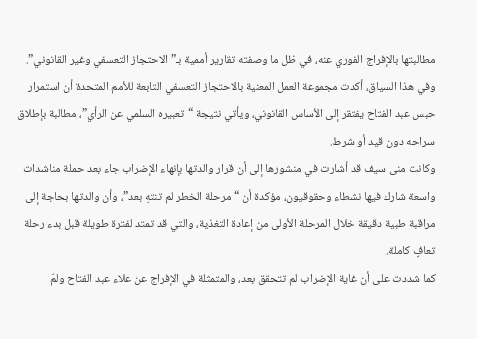مطالبتها بالإفراج الفوري عنه، في ظل ما وصفته تقارير أممية بـ”الاحتجاز التعسفي وغير القانوني”.
وفي هذا السياق، أكدت مجموعة العمل المعنية بالاحتجاز التعسفي التابعة للأمم المتحدة أن استمرار حبس عبد الفتاح يفتقر إلى الأساس القانوني، ويأتي نتيجة “تعبيره السلمي عن الرأي”، مطالبة بإطلاق سراحه دون قيد أو شرط.
وكانت منى سيف قد أشارت في منشورها إلى أن قرار والدتها بإنهاء الإضراب جاء بعد حملة مناشدات واسعة شارك فيها نشطاء وحقوقيون، مؤكدة أن “مرحلة الخطر لم تنتهِ بعد”، وأن والدتها بحاجة إلى مراقبة طبية دقيقة خلال المرحلة الأولى من إعادة التغذية، والتي قد تمتد لفترة طويلة قبل بدء رحلة تعافٍ كاملة.
كما شددت على أن غاية الإضراب لم تتحقق بعد، والمتمثلة في الإفراج عن علاء عبد الفتاح ولمّ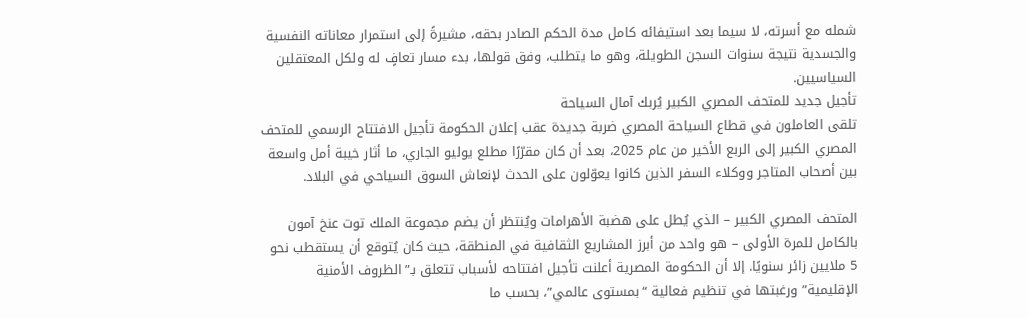شمله مع أسرته، لا سيما بعد استيفائه كامل مدة الحكم الصادر بحقه، مشيرةً إلى استمرار معاناته النفسية والجسدية نتيجة سنوات السجن الطويلة، وهو ما يتطلب، وفق قولها، بدء مسار تعافٍ له ولكل المعتقلين السياسيين.
تأجيل جديد للمتحف المصري الكبير يُربك آمال السياحة
تلقى العاملون في قطاع السياحة المصري ضربة جديدة عقب إعلان الحكومة تأجيل الافتتاح الرسمي للمتحف المصري الكبير إلى الربع الأخير من عام 2025، بعد أن كان مقرّرًا مطلع يوليو الجاري، ما أثار خيبة أمل واسعة بين أصحاب المتاجر ووكلاء السفر الذين كانوا يعوّلون على الحدث لإنعاش السوق السياحي في البلاد.

المتحف المصري الكبير – الذي يُطل على هضبة الأهرامات ويُنتظر أن يضم مجموعة الملك توت عنخ آمون بالكامل للمرة الأولى – هو واحد من أبرز المشاريع الثقافية في المنطقة، حيث كان يُتوقع أن يستقطب نحو 5 ملايين زائر سنويًا. إلا أن الحكومة المصرية أعلنت تأجيل افتتاحه لأسباب تتعلق بـ”الظروف الأمنية الإقليمية” ورغبتها في تنظيم فعالية “بمستوى عالمي”، بحسب ما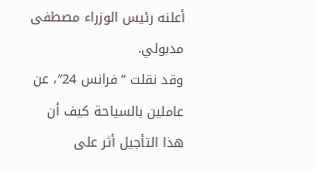أعلنه رئيس الوزراء مصطفى مدبولي.
وقد نقلت “فرانس 24″، عن عاملين بالسياحة كيف أن هذا التأجيل أثر على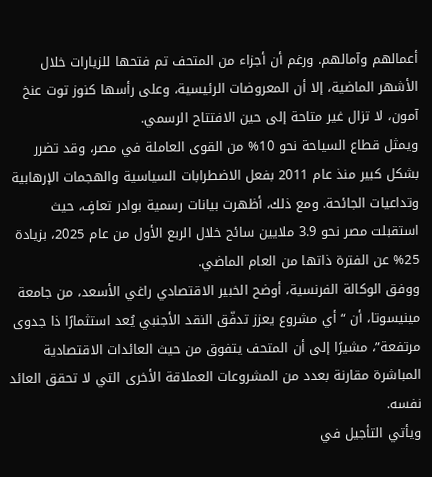أعمالهم وآمالهم. ورغم أن أجزاء من المتحف تم فتحها للزيارات خلال الأشهر الماضية، إلا أن المعروضات الرئيسية، وعلى رأسها كنوز توت عنخ آمون، لا تزال غير متاحة إلى حين الافتتاح الرسمي.
ويمثل قطاع السياحة نحو 10% من القوى العاملة في مصر، وقد تضرر بشكل كبير منذ عام 2011 بفعل الاضطرابات السياسية والهجمات الإرهابية وتداعيات الجائحة. ومع ذلك، أظهرت بيانات رسمية بوادر تعافٍ، حيث استقبلت مصر نحو 3.9 ملايين سائح خلال الربع الأول من عام 2025، بزيادة 25% عن الفترة ذاتها من العام الماضي.
ووفق الوكالة الفرنسية، أوضح الخبير الاقتصادي راغي الأسعد، من جامعة مينيسوتا، أن “أي مشروع يعزز تدفّق النقد الأجنبي يُعد استثمارًا ذا جدوى مرتفعة”، مشيرًا إلى أن المتحف يتفوق من حيث العائدات الاقتصادية المباشرة مقارنة بعدد من المشروعات العملاقة الأخرى التي لا تحقق العائد نفسه.
ويأتي التأجيل في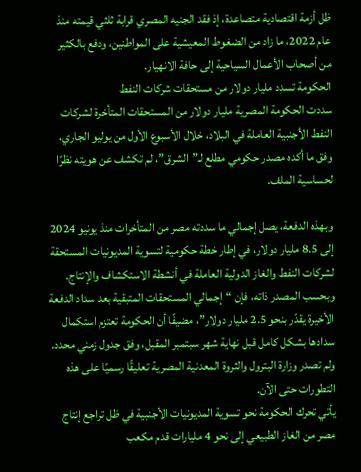ظل أزمة اقتصادية متصاعدة، إذ فقد الجنيه المصري قرابة ثلثي قيمته منذ عام 2022، ما زاد من الضغوط المعيشية على المواطنين، ودفع بالكثير من أصحاب الأعمال السياحية إلى حافة الانهيار.
الحكومة تسدد مليار دولار من مستحقات شركات النفط
سددت الحكومة المصرية مليار دولار من المستحقات المتأخرة لشركات النفط الأجنبية العاملة في البلاد، خلال الأسبوع الأول من يوليو الجاري، وفق ما أكده مصدر حكومي مطلع لـ”الشرق”، لم تكشف عن هويته نظرًا لحساسية الملف.

وبهذه الدفعة، يصل إجمالي ما سددته مصر من المتأخرات منذ يونيو 2024 إلى 8.5 مليار دولار، في إطار خطة حكومية لتسوية المديونيات المستحقة لشركات النفط والغاز الدولية العاملة في أنشطة الاستكشاف والإنتاج.
وبحسب المصدر ذاته، فإن “إجمالي المستحقات المتبقية بعد سداد الدفعة الأخيرة يقدّر بنحو 2.5 مليار دولار”، مضيفًا أن الحكومة تعتزم استكمال سدادها بشكل كامل قبل نهاية شهر سبتمبر المقبل، وفق جدول زمني محدد. ولم تصدر وزارة البترول والثروة المعدنية المصرية تعليقًا رسميًا على هذه التطورات حتى الآن.
يأتي تحرك الحكومة نحو تسوية المديونيات الأجنبية في ظل تراجع إنتاج مصر من الغاز الطبيعي إلى نحو 4 مليارات قدم مكعب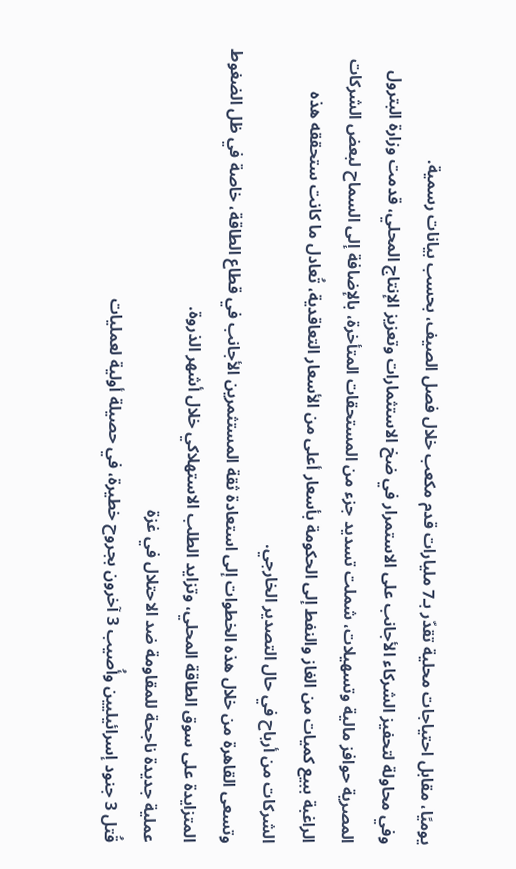يوميًا، مقابل احتياجات محلية تقدّر بـ7 مليارات قدم مكعب خلال فصل الصيف، بحسب بيانات رسمية.
وفي محاولة لتحفيز الشركاء الأجانب على الاستمرار في ضخ الاستثمارات وتعزيز الإنتاج المحلي، قدمت وزارة البترول المصرية حوافز مالية وتسهيلات، شملت تسديد جزء من المستحقات المتأخرة، بالإضافة إلى السماح لبعض الشركات الراغبة ببيع كميات من الغاز والنفط إلى الحكومة بأسعار أعلى من الأسعار التعاقدية، تُعادل ما كانت ستحققه هذه الشركات من أرباح في حال التصدير الخارجي.
وتسعى القاهرة من خلال هذه الخطوات إلى استعادة ثقة المستثمرين الأجانب في قطاع الطاقة، خاصة في ظل الضغوط المتزايدة على سوق الطاقة المحلي، وتزايد الطلب الاستهلاكي خلال أشهر الذروة.
عملية جديدة ناجحة للمقاومة ضد الاحتلال في غزة
قُتل 3 جنود إسرائيليين وأُصيب 3 آخرون بجروح خطيرة، في حصيلة أولية لعمليات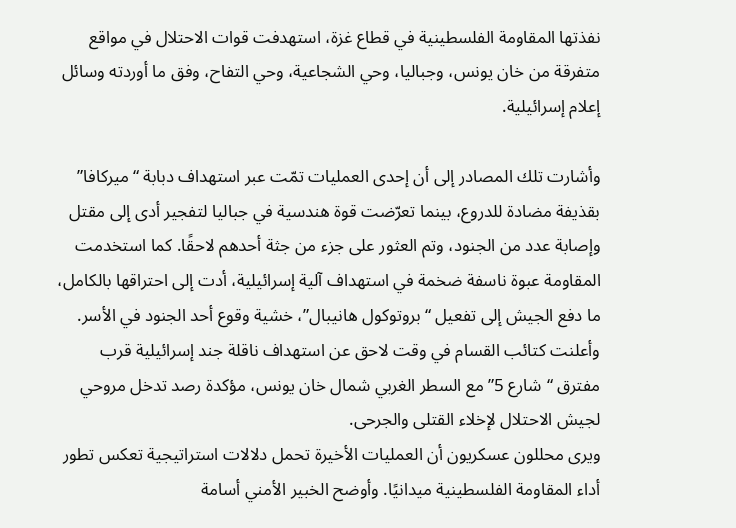نفذتها المقاومة الفلسطينية في قطاع غزة، استهدفت قوات الاحتلال في مواقع متفرقة من خان يونس، وجباليا، وحي الشجاعية، وحي التفاح، وفق ما أوردته وسائل إعلام إسرائيلية.

وأشارت تلك المصادر إلى أن إحدى العمليات تمّت عبر استهداف دبابة “ميركافا” بقذيفة مضادة للدروع، بينما تعرّضت قوة هندسية في جباليا لتفجير أدى إلى مقتل وإصابة عدد من الجنود، وتم العثور على جزء من جثة أحدهم لاحقًا. كما استخدمت المقاومة عبوة ناسفة ضخمة في استهداف آلية إسرائيلية، أدت إلى احتراقها بالكامل، ما دفع الجيش إلى تفعيل “بروتوكول هانيبال”، خشية وقوع أحد الجنود في الأسر.
وأعلنت كتائب القسام في وقت لاحق عن استهداف ناقلة جند إسرائيلية قرب مفترق “شارع 5” مع السطر الغربي شمال خان يونس، مؤكدة رصد تدخل مروحي لجيش الاحتلال لإخلاء القتلى والجرحى.
ويرى محللون عسكريون أن العمليات الأخيرة تحمل دلالات استراتيجية تعكس تطور أداء المقاومة الفلسطينية ميدانيًا. وأوضح الخبير الأمني أسامة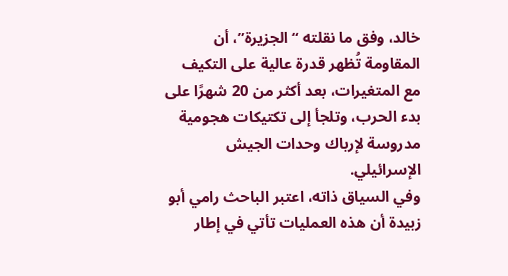خالد، وفق ما نقلته “الجزيرة”، أن المقاومة تُظهر قدرة عالية على التكيف مع المتغيرات، بعد أكثر من 20 شهرًا على بدء الحرب، وتلجأ إلى تكتيكات هجومية مدروسة لإرباك وحدات الجيش الإسرائيلي.
وفي السياق ذاته، اعتبر الباحث رامي أبو زبيدة أن هذه العمليات تأتي في إطار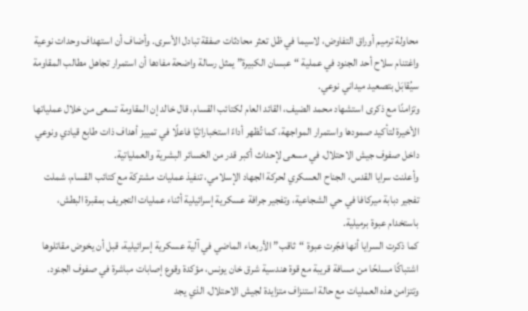محاولة ترميم أوراق التفاوض، لاسيما في ظل تعثر محادثات صفقة تبادل الأسرى. وأضاف أن استهداف وحدات نوعية واغتنام سلاح أحد الجنود في عملية “عبسان الكبيرة” يمثل رسالة واضحة مفادها أن استمرار تجاهل مطالب المقاومة سيُقابَل بتصعيد ميداني نوعي.
وتزامنًا مع ذكرى استشهاد محمد الضيف، القائد العام لكتائب القسام، قال خالد إن المقاومة تسعى من خلال عملياتها الأخيرة لتأكيد صمودها واستمرار المواجهة، كما تُظهر أداءً استخباراتيًا فاعلًا في تمييز أهداف ذات طابع قيادي ونوعي داخل صفوف جيش الاحتلال، في مسعى لإحداث أكبر قدر من الخسائر البشرية والعملياتية.
وأعلنت سرايا القدس، الجناح العسكري لحركة الجهاد الإسلامي، تنفيذ عمليات مشتركة مع كتائب القسام، شملت تفجير دبابة ميركافا في حي الشجاعية، وتفجير جرافة عسكرية إسرائيلية أثناء عمليات التجريف بمقبرة البطش، باستخدام عبوة برميلية.
كما ذكرت السرايا أنها فجّرت عبوة “ثاقب” الأربعاء الماضي في آلية عسكرية إسرائيلية، قبل أن يخوض مقاتلوها اشتباكًا مسلحًا من مسافة قريبة مع قوة هندسية شرق خان يونس، مؤكدة وقوع إصابات مباشرة في صفوف الجنود.
وتتزامن هذه العمليات مع حالة استنزاف متزايدة لجيش الاحتلال، الذي يجد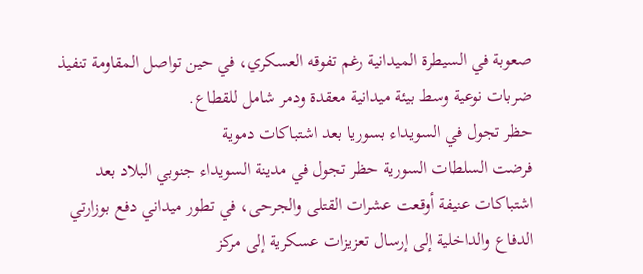صعوبة في السيطرة الميدانية رغم تفوقه العسكري، في حين تواصل المقاومة تنفيذ ضربات نوعية وسط بيئة ميدانية معقدة ودمر شامل للقطاع.
حظر تجول في السويداء بسوريا بعد اشتباكات دموية
فرضت السلطات السورية حظر تجول في مدينة السويداء جنوبي البلاد بعد اشتباكات عنيفة أوقعت عشرات القتلى والجرحى، في تطور ميداني دفع بوزارتي الدفاع والداخلية إلى إرسال تعزيزات عسكرية إلى مركز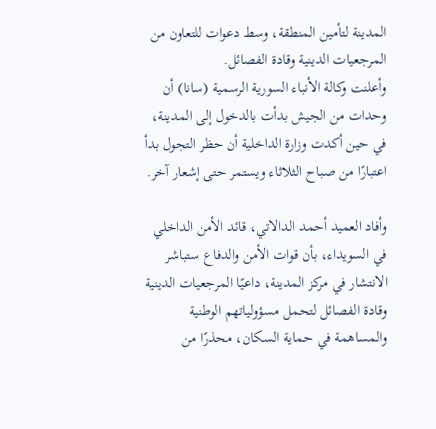المدينة لتأمين المنطقة، وسط دعوات للتعاون من المرجعيات الدينية وقادة الفصائل.
وأعلنت وكالة الأنباء السورية الرسمية (سانا) أن وحدات من الجيش بدأت بالدخول إلى المدينة، في حين أكدت وزارة الداخلية أن حظر التجول بدأ اعتبارًا من صباح الثلاثاء ويستمر حتى إشعار آخر.

وأفاد العميد أحمد الدالاتي، قائد الأمن الداخلي في السويداء، بأن قوات الأمن والدفاع ستباشر الانتشار في مركز المدينة، داعيًا المرجعيات الدينية وقادة الفصائل لتحمل مسؤولياتهم الوطنية والمساهمة في حماية السكان، محذرًا من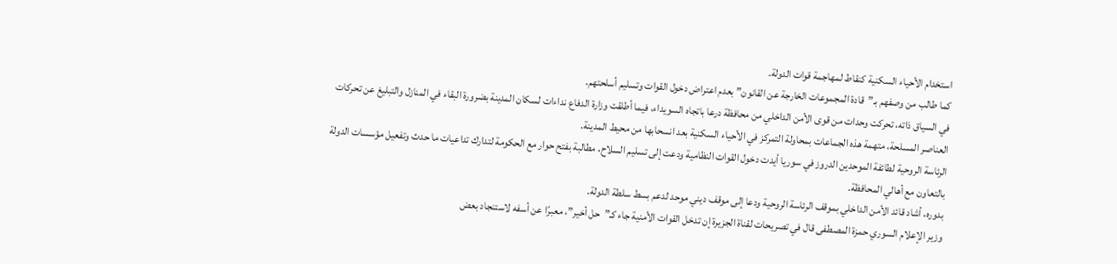استخدام الأحياء السكنية كنقاط لمهاجمة قوات الدولة.
كما طالب من وصفهم بـ”قادة المجموعات الخارجة عن القانون” بعدم اعتراض دخول القوات وتسليم أسلحتهم.
في السياق ذاته، تحركت وحدات من قوى الأمن الداخلي من محافظة درعا باتجاه السويداء، فيما أطلقت وزارة الدفاع نداءات لسكان المدينة بضرورة البقاء في المنازل والتبليغ عن تحركات العناصر المسلحة، متهمة هذه الجماعات بمحاولة التمركز في الأحياء السكنية بعد انسحابها من محيط المدينة.
الرئاسة الروحية لطائفة الموحدين الدروز في سوريا أيدت دخول القوات النظامية ودعت إلى تسليم السلاح، مطالبة بفتح حوار مع الحكومة لتدارك تداعيات ما حدث وتفعيل مؤسسات الدولة بالتعاون مع أهالي المحافظة.
بدوره، أشاد قائد الأمن الداخلي بموقف الرئاسة الروحية ودعا إلى موقف ديني موحد لدعم بسط سلطة الدولة.
وزير الإعلام السوري حمزة المصطفى قال في تصريحات لقناة الجزيرة إن تدخل القوات الأمنية جاء كـ”حل أخير”، معبرًا عن أسفه لاستنجاد بعض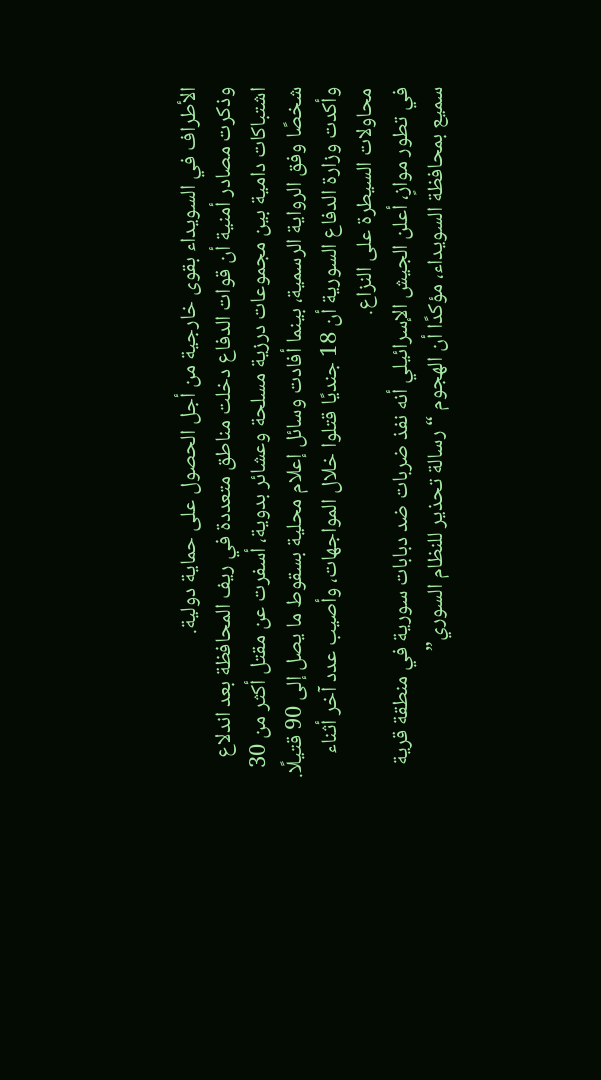الأطراف في السويداء بقوى خارجية من أجل الحصول على حماية دولية.
وذكرت مصادر أمنية أن قوات الدفاع دخلت مناطق متعددة في ريف المحافظة بعد اندلاع اشتباكات دامية بين مجموعات درزية مسلحة وعشائر بدوية، أسفرت عن مقتل أكثر من 30 شخصًا وفق الرواية الرسمية، بينما أفادت وسائل إعلام محلية بسقوط ما يصل إلى 90 قتيلًا.
وأكدت وزارة الدفاع السورية أن 18 جنديًا قتلوا خلال المواجهات، وأصيب عدد آخر أثناء محاولات السيطرة على النزاع.
في تطور موازٍ، أعلن الجيش الإسرائيلي أنه نفذ ضربات ضد دبابات سورية في منطقة قرية سميع بمحافظة السويداء، مؤكدًا أن الهجوم “رسالة تحذير للنظام السوري”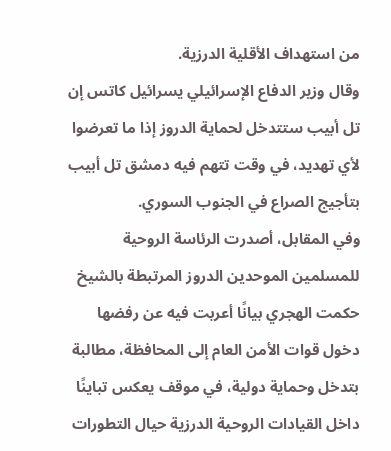من استهداف الأقلية الدرزية.
وقال وزير الدفاع الإسرائيلي يسرائيل كاتس إن تل أبيب ستتدخل لحماية الدروز إذا ما تعرضوا لأي تهديد، في وقت تتهم فيه دمشق تل أبيب بتأجيج الصراع في الجنوب السوري.
وفي المقابل، أصدرت الرئاسة الروحية للمسلمين الموحدين الدروز المرتبطة بالشيخ حكمت الهجري بيانًا أعربت فيه عن رفضها دخول قوات الأمن العام إلى المحافظة، مطالبة بتدخل وحماية دولية، في موقف يعكس تباينًا داخل القيادات الروحية الدرزية حيال التطورات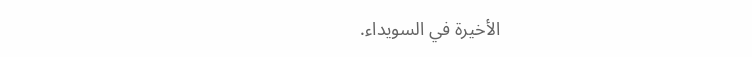الأخيرة في السويداء.